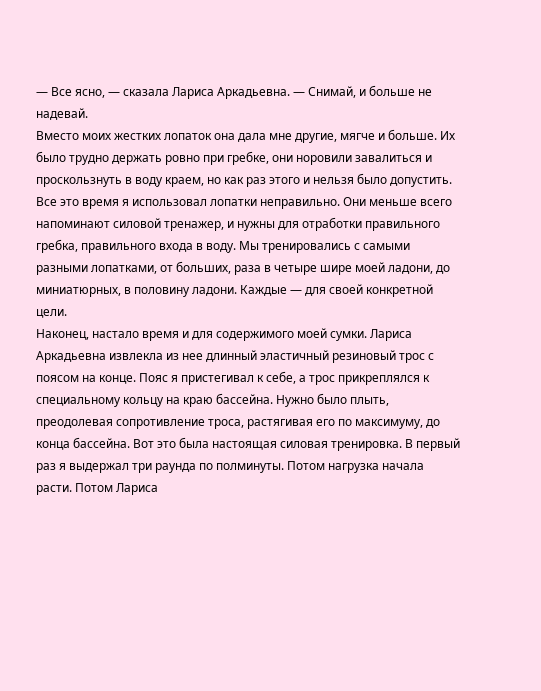— Все ясно, — сказала Лариса Аркадьевна. — Снимай, и больше не надевай.
Вместо моих жестких лопаток она дала мне другие, мягче и больше. Их было трудно держать ровно при гребке, они норовили завалиться и проскользнуть в воду краем, но как раз этого и нельзя было допустить. Все это время я использовал лопатки неправильно. Они меньше всего напоминают силовой тренажер, и нужны для отработки правильного гребка, правильного входа в воду. Мы тренировались с самыми разными лопатками, от больших, раза в четыре шире моей ладони, до миниатюрных, в половину ладони. Каждые — для своей конкретной цели.
Наконец, настало время и для содержимого моей сумки. Лариса Аркадьевна извлекла из нее длинный эластичный резиновый трос с поясом на конце. Пояс я пристегивал к себе, а трос прикреплялся к специальному кольцу на краю бассейна. Нужно было плыть, преодолевая сопротивление троса, растягивая его по максимуму, до конца бассейна. Вот это была настоящая силовая тренировка. В первый раз я выдержал три раунда по полминуты. Потом нагрузка начала расти. Потом Лариса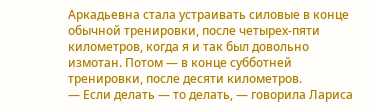Аркадьевна стала устраивать силовые в конце обычной тренировки, после четырех-пяти километров, когда я и так был довольно измотан. Потом — в конце субботней тренировки, после десяти километров.
— Если делать — то делать, — говорила Лариса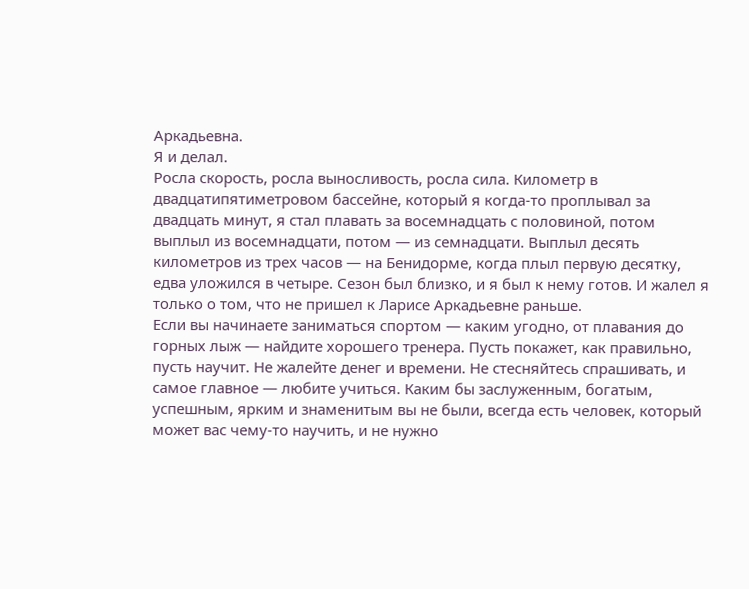Аркадьевна.
Я и делал.
Росла скорость, росла выносливость, росла сила. Километр в двадцатипятиметровом бассейне, который я когда-то проплывал за двадцать минут, я стал плавать за восемнадцать с половиной, потом выплыл из восемнадцати, потом — из семнадцати. Выплыл десять километров из трех часов — на Бенидорме, когда плыл первую десятку, едва уложился в четыре. Сезон был близко, и я был к нему готов. И жалел я только о том, что не пришел к Ларисе Аркадьевне раньше.
Если вы начинаете заниматься спортом — каким угодно, от плавания до горных лыж — найдите хорошего тренера. Пусть покажет, как правильно, пусть научит. Не жалейте денег и времени. Не стесняйтесь спрашивать, и самое главное — любите учиться. Каким бы заслуженным, богатым, успешным, ярким и знаменитым вы не были, всегда есть человек, который может вас чему-то научить, и не нужно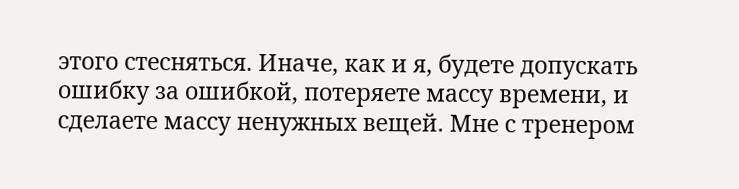этого стесняться. Иначе, как и я, будете допускать ошибку за ошибкой, потеряете массу времени, и сделаете массу ненужных вещей. Мне с тренером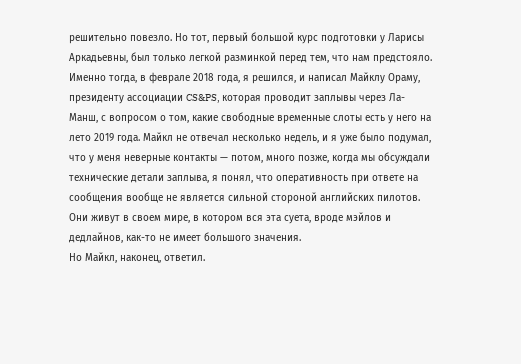решительно повезло. Но тот, первый большой курс подготовки у Ларисы Аркадьевны, был только легкой разминкой перед тем, что нам предстояло.
Именно тогда, в феврале 2018 года, я решился, и написал Майклу Ораму, президенту ассоциации CS&PS, которая проводит заплывы через Ла-Манш, с вопросом о том, какие свободные временные слоты есть у него на лето 2019 года. Майкл не отвечал несколько недель, и я уже было подумал, что у меня неверные контакты — потом, много позже, когда мы обсуждали технические детали заплыва, я понял, что оперативность при ответе на сообщения вообще не является сильной стороной английских пилотов. Они живут в своем мире, в котором вся эта суета, вроде мэйлов и дедлайнов, как-то не имеет большого значения.
Но Майкл, наконец, ответил.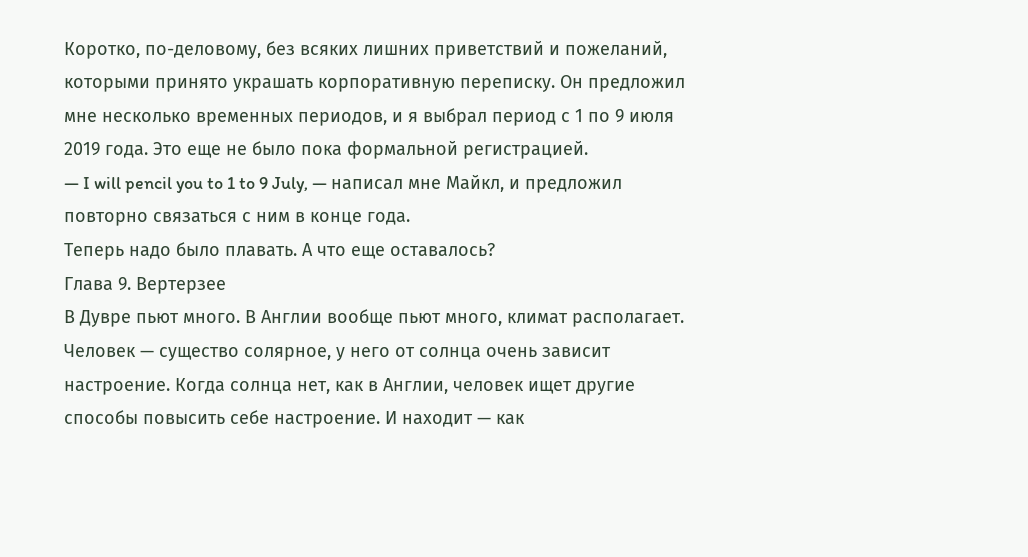Коротко, по-деловому, без всяких лишних приветствий и пожеланий, которыми принято украшать корпоративную переписку. Он предложил мне несколько временных периодов, и я выбрал период с 1 по 9 июля 2019 года. Это еще не было пока формальной регистрацией.
— I will pencil you to 1 to 9 July, — написал мне Майкл, и предложил повторно связаться с ним в конце года.
Теперь надо было плавать. А что еще оставалось?
Глава 9. Вертерзее
В Дувре пьют много. В Англии вообще пьют много, климат располагает. Человек — существо солярное, у него от солнца очень зависит настроение. Когда солнца нет, как в Англии, человек ищет другие способы повысить себе настроение. И находит — как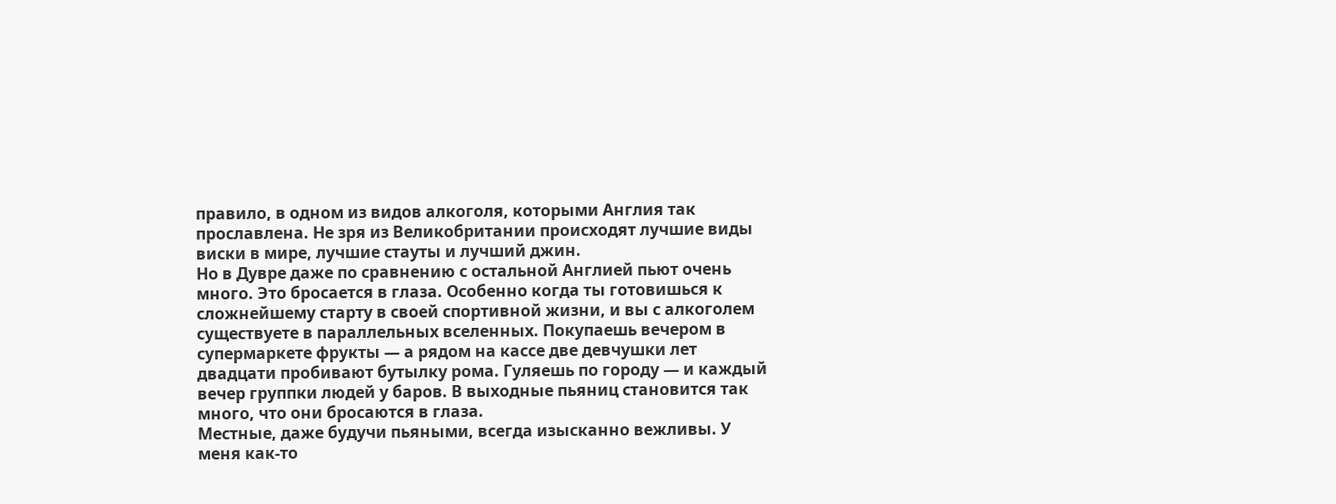правило, в одном из видов алкоголя, которыми Англия так прославлена. Не зря из Великобритании происходят лучшие виды виски в мире, лучшие стауты и лучший джин.
Но в Дувре даже по сравнению с остальной Англией пьют очень много. Это бросается в глаза. Особенно когда ты готовишься к сложнейшему старту в своей спортивной жизни, и вы с алкоголем существуете в параллельных вселенных. Покупаешь вечером в супермаркете фрукты — а рядом на кассе две девчушки лет двадцати пробивают бутылку рома. Гуляешь по городу — и каждый вечер группки людей у баров. В выходные пьяниц становится так много, что они бросаются в глаза.
Местные, даже будучи пьяными, всегда изысканно вежливы. У меня как-то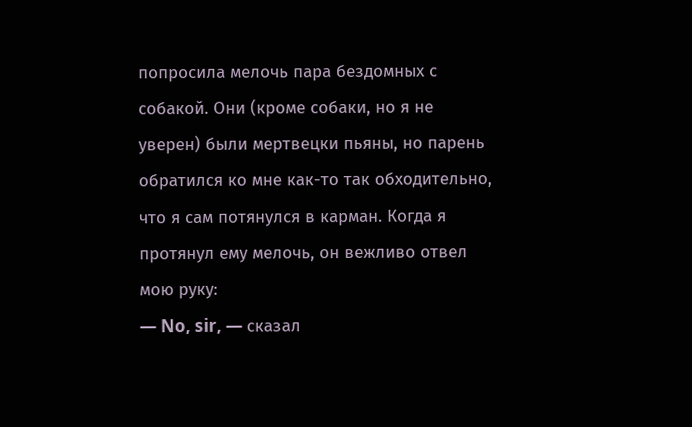попросила мелочь пара бездомных с собакой. Они (кроме собаки, но я не уверен) были мертвецки пьяны, но парень обратился ко мне как-то так обходительно, что я сам потянулся в карман. Когда я протянул ему мелочь, он вежливо отвел мою руку:
— No, sir, — сказал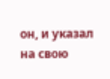он, и указал на свою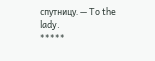спутницу. — To the lady.
*****